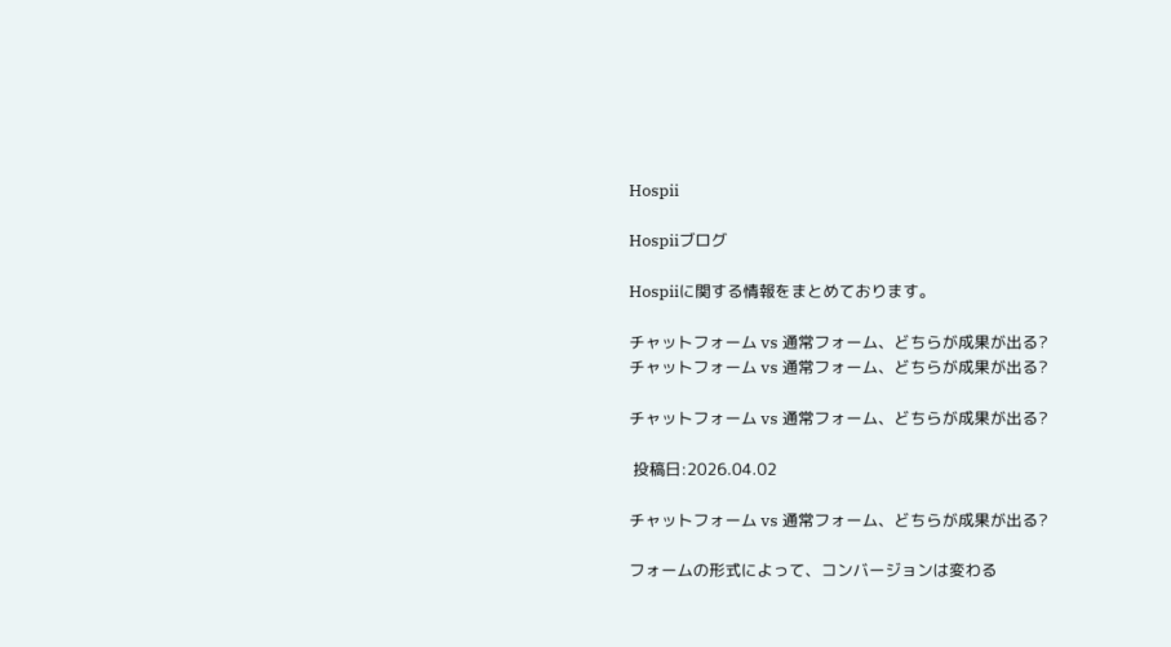Hospii

Hospiiブログ

Hospiiに関する情報をまとめております。

チャットフォーム vs 通常フォーム、どちらが成果が出る?
チャットフォーム vs 通常フォーム、どちらが成果が出る?

チャットフォーム vs 通常フォーム、どちらが成果が出る?

 投稿日:2026.04.02

チャットフォーム vs 通常フォーム、どちらが成果が出る?

フォームの形式によって、コンバージョンは変わる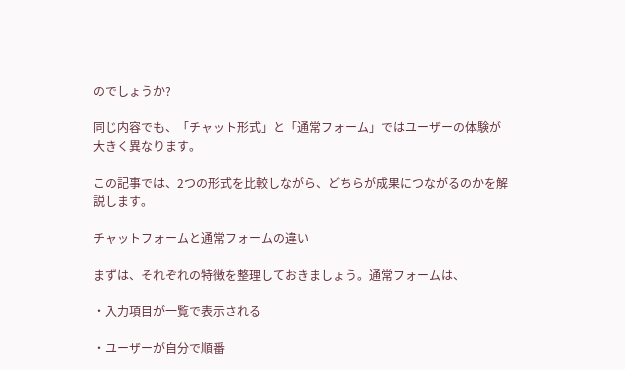のでしょうか?

同じ内容でも、「チャット形式」と「通常フォーム」ではユーザーの体験が大きく異なります。

この記事では、2つの形式を比較しながら、どちらが成果につながるのかを解説します。

チャットフォームと通常フォームの違い

まずは、それぞれの特徴を整理しておきましょう。通常フォームは、

・入力項目が一覧で表示される

・ユーザーが自分で順番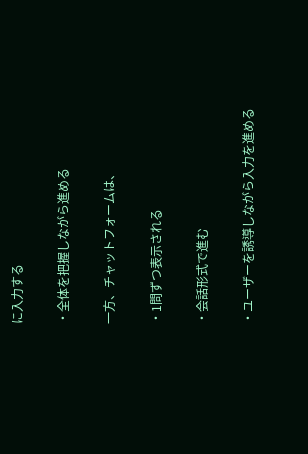に入力する

・全体を把握しながら進める

一方、チャットフォームは、

・1問ずつ表示される

・会話形式で進む

・ユーザーを誘導しながら入力を進める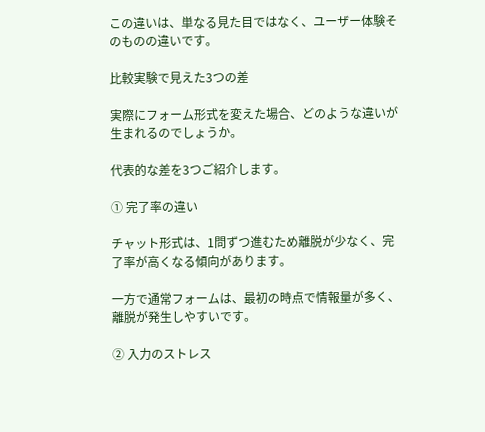この違いは、単なる見た目ではなく、ユーザー体験そのものの違いです。

比較実験で見えた3つの差

実際にフォーム形式を変えた場合、どのような違いが生まれるのでしょうか。

代表的な差を3つご紹介します。

① 完了率の違い

チャット形式は、1問ずつ進むため離脱が少なく、完了率が高くなる傾向があります。

一方で通常フォームは、最初の時点で情報量が多く、離脱が発生しやすいです。

② 入力のストレス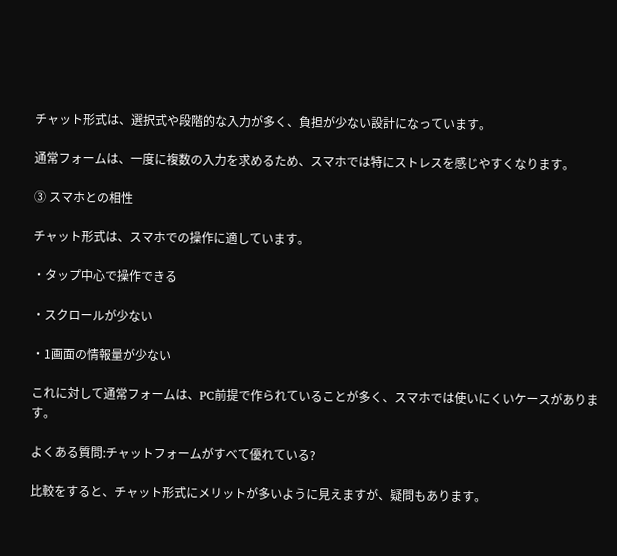チャット形式は、選択式や段階的な入力が多く、負担が少ない設計になっています。

通常フォームは、一度に複数の入力を求めるため、スマホでは特にストレスを感じやすくなります。

③ スマホとの相性

チャット形式は、スマホでの操作に適しています。

・タップ中心で操作できる

・スクロールが少ない

・1画面の情報量が少ない

これに対して通常フォームは、PC前提で作られていることが多く、スマホでは使いにくいケースがあります。

よくある質問:チャットフォームがすべて優れている?

比較をすると、チャット形式にメリットが多いように見えますが、疑問もあります。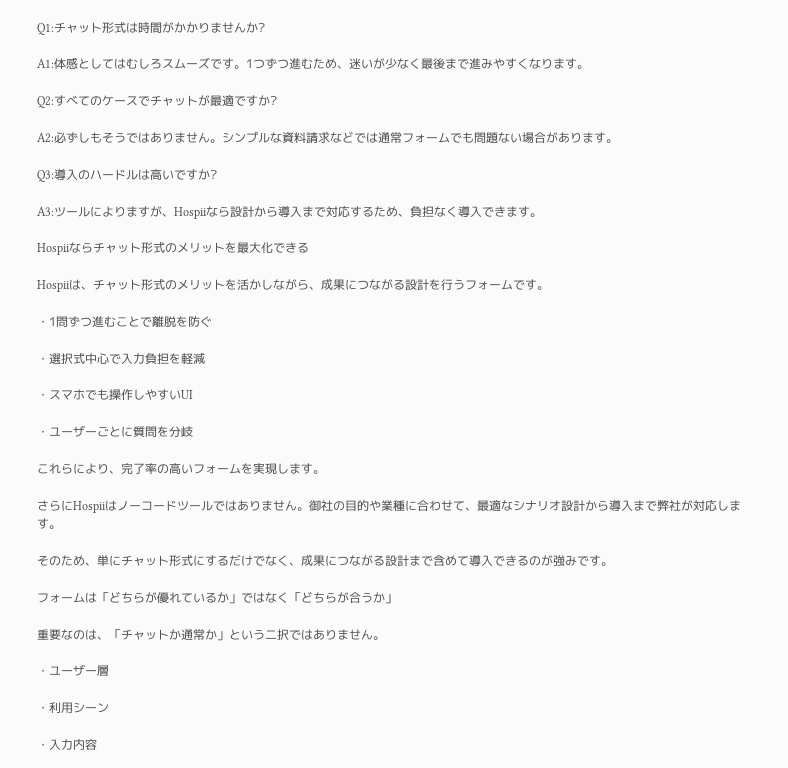Q1:チャット形式は時間がかかりませんか?

A1:体感としてはむしろスムーズです。1つずつ進むため、迷いが少なく最後まで進みやすくなります。

Q2:すべてのケースでチャットが最適ですか?

A2:必ずしもそうではありません。シンプルな資料請求などでは通常フォームでも問題ない場合があります。

Q3:導入のハードルは高いですか?

A3:ツールによりますが、Hospiiなら設計から導入まで対応するため、負担なく導入できます。

Hospiiならチャット形式のメリットを最大化できる

Hospiiは、チャット形式のメリットを活かしながら、成果につながる設計を行うフォームです。

・1問ずつ進むことで離脱を防ぐ

・選択式中心で入力負担を軽減

・スマホでも操作しやすいUI

・ユーザーごとに質問を分岐

これらにより、完了率の高いフォームを実現します。

さらにHospiiはノーコードツールではありません。御社の目的や業種に合わせて、最適なシナリオ設計から導入まで弊社が対応します。

そのため、単にチャット形式にするだけでなく、成果につながる設計まで含めて導入できるのが強みです。

フォームは「どちらが優れているか」ではなく「どちらが合うか」

重要なのは、「チャットか通常か」という二択ではありません。

・ユーザー層

・利用シーン

・入力内容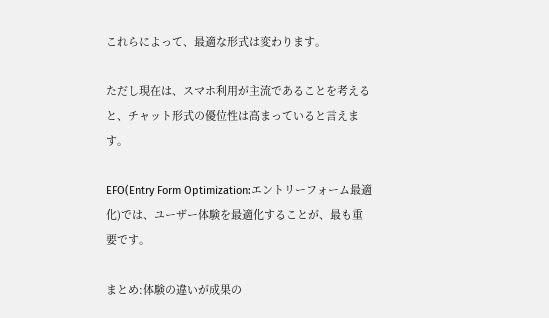これらによって、最適な形式は変わります。

ただし現在は、スマホ利用が主流であることを考えると、チャット形式の優位性は高まっていると言えます。

EFO(Entry Form Optimization:エントリーフォーム最適化)では、ユーザー体験を最適化することが、最も重要です。

まとめ:体験の違いが成果の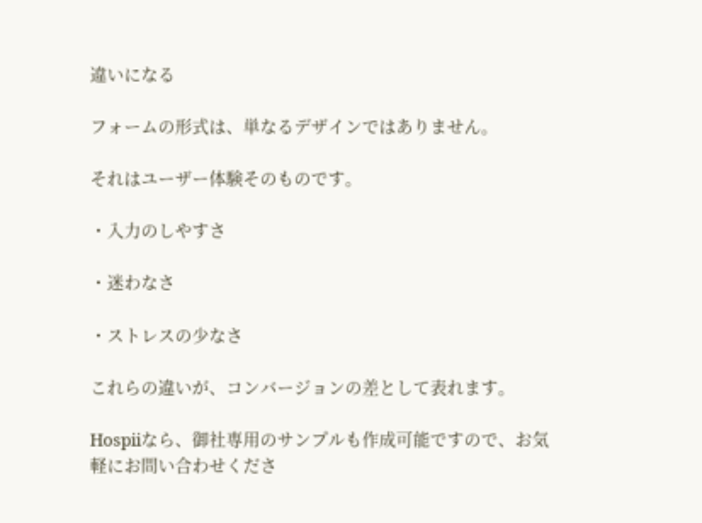違いになる

フォームの形式は、単なるデザインではありません。

それはユーザー体験そのものです。

・入力のしやすさ

・迷わなさ

・ストレスの少なさ

これらの違いが、コンバージョンの差として表れます。

Hospiiなら、御社専用のサンプルも作成可能ですので、お気軽にお問い合わせくださ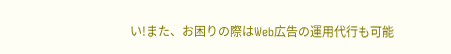い!また、お困りの際はWeb広告の運用代行も可能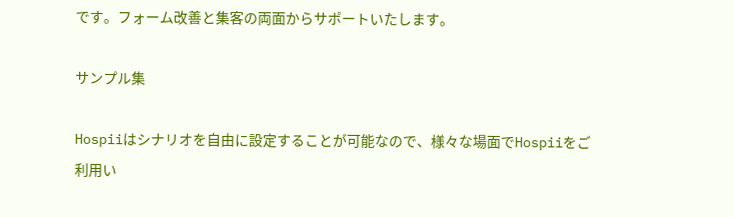です。フォーム改善と集客の両面からサポートいたします。

サンプル集

Hospiiはシナリオを自由に設定することが可能なので、様々な場面でHospiiをご利用い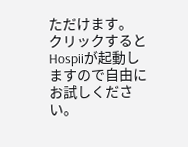ただけます。
クリックするとHospiiが起動しますので自由にお試しください。